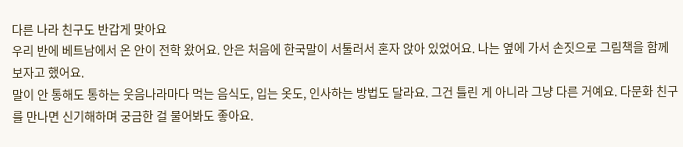다른 나라 친구도 반갑게 맞아요
우리 반에 베트남에서 온 안이 전학 왔어요. 안은 처음에 한국말이 서툴러서 혼자 앉아 있었어요. 나는 옆에 가서 손짓으로 그림책을 함께 보자고 했어요.
말이 안 통해도 통하는 웃음나라마다 먹는 음식도, 입는 옷도, 인사하는 방법도 달라요. 그건 틀린 게 아니라 그냥 다른 거예요. 다문화 친구를 만나면 신기해하며 궁금한 걸 물어봐도 좋아요.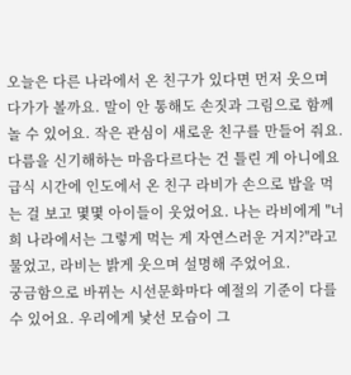오늘은 다른 나라에서 온 친구가 있다면 먼저 웃으며 다가가 볼까요. 말이 안 통해도 손짓과 그림으로 함께 놀 수 있어요. 작은 관심이 새로운 친구를 만들어 줘요.
다름을 신기해하는 마음다르다는 건 틀린 게 아니에요
급식 시간에 인도에서 온 친구 라비가 손으로 밥을 먹는 걸 보고 몇몇 아이들이 웃었어요. 나는 라비에게 "너희 나라에서는 그렇게 먹는 게 자연스러운 거지?"라고 물었고, 라비는 밝게 웃으며 설명해 주었어요.
궁금함으로 바뀌는 시선문화마다 예절의 기준이 다를 수 있어요. 우리에게 낯선 모습이 그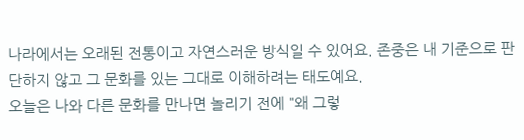나라에서는 오래된 전통이고 자연스러운 방식일 수 있어요. 존중은 내 기준으로 판단하지 않고 그 문화를 있는 그대로 이해하려는 태도예요.
오늘은 나와 다른 문화를 만나면 놀리기 전에 "왜 그렇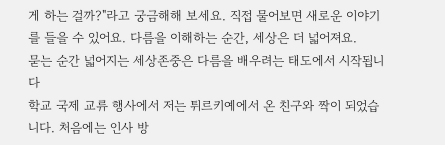게 하는 걸까?"라고 궁금해해 보세요. 직접 물어보면 새로운 이야기를 들을 수 있어요. 다름을 이해하는 순간, 세상은 더 넓어져요.
묻는 순간 넓어지는 세상존중은 다름을 배우려는 태도에서 시작됩니다
학교 국제 교류 행사에서 저는 튀르키예에서 온 친구와 짝이 되었습니다. 처음에는 인사 방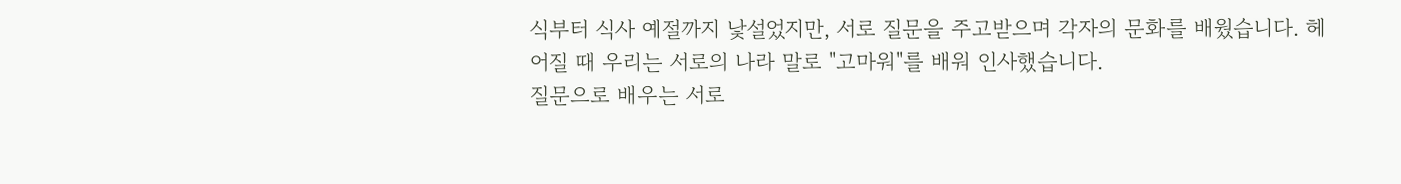식부터 식사 예절까지 낯설었지만, 서로 질문을 주고받으며 각자의 문화를 배웠습니다. 헤어질 때 우리는 서로의 나라 말로 "고마워"를 배워 인사했습니다.
질문으로 배우는 서로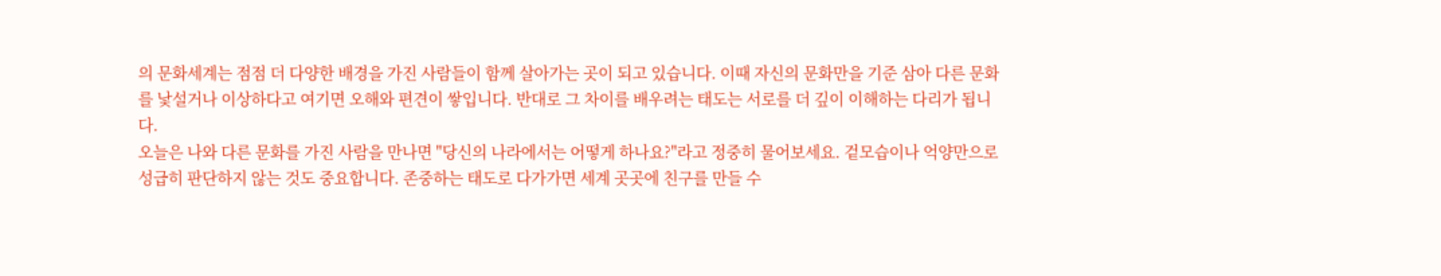의 문화세계는 점점 더 다양한 배경을 가진 사람들이 함께 살아가는 곳이 되고 있습니다. 이때 자신의 문화만을 기준 삼아 다른 문화를 낯설거나 이상하다고 여기면 오해와 편견이 쌓입니다. 반대로 그 차이를 배우려는 태도는 서로를 더 깊이 이해하는 다리가 됩니다.
오늘은 나와 다른 문화를 가진 사람을 만나면 "당신의 나라에서는 어떻게 하나요?"라고 정중히 물어보세요. 겉모습이나 억양만으로 성급히 판단하지 않는 것도 중요합니다. 존중하는 태도로 다가가면 세계 곳곳에 친구를 만들 수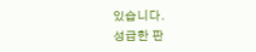있습니다.
성급한 판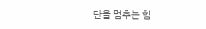단을 멈추는 힘